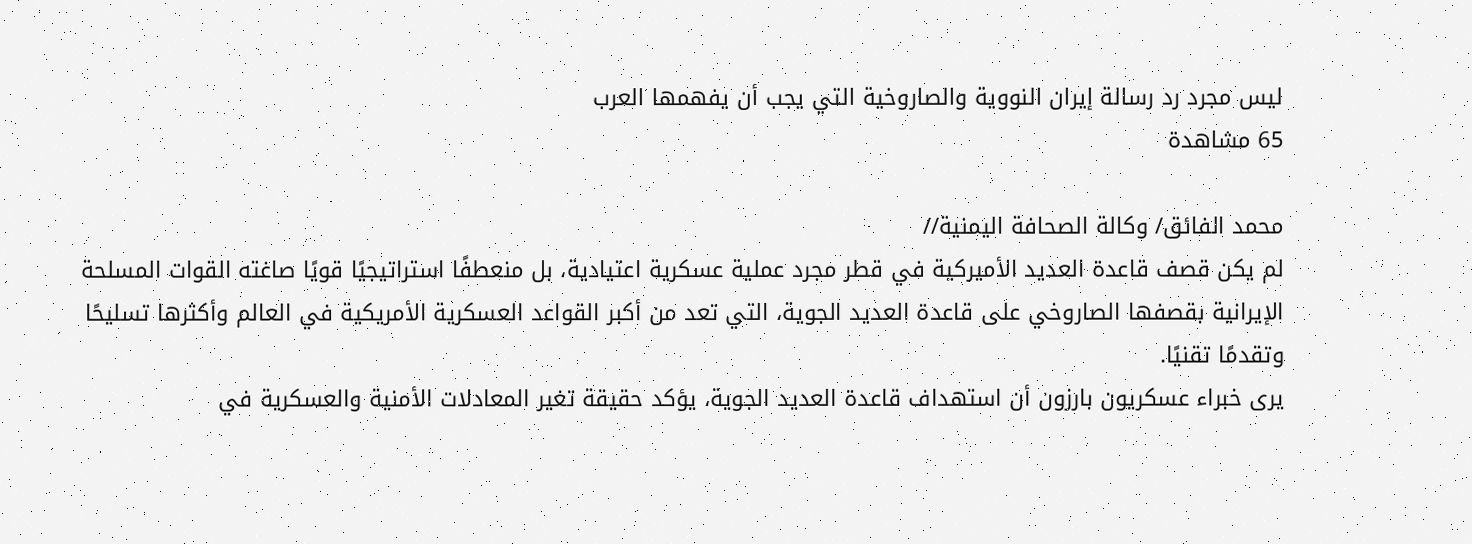ليس مجرد رد رسالة إيران النووية والصاروخية التي يجب أن يفهمها العرب
65 مشاهدة

محمد الفائق/ وكالة الصحافة اليمنية//
لم يكن قصف قاعدة العديد الأميركية في قطر مجرد عملية عسكرية اعتيادية، بل منعطفًا استراتيجيًا قويًا صاغته القوات المسلحة الإيرانية بقصفها الصاروخي على قاعدة العديد الجوية، التي تعد من أكبر القواعد العسكرية الأمريكية في العالم وأكثرها تسليحًا وتقدمًا تقنيًا.
يرى خبراء عسكريون بارزون أن استهداف قاعدة العديد الجوية، يؤكد حقيقة تغير المعادلات الأمنية والعسكرية في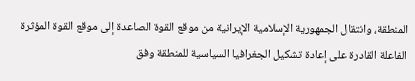المنطقة، وانتقال الجمهورية الإسلامية الإيرانية من موقع القوة الصاعدة إلى موقع القوة المؤثرة الفاعلة القادرة على إعادة تشكيل الجغرافيا السياسية للمنطقة وفق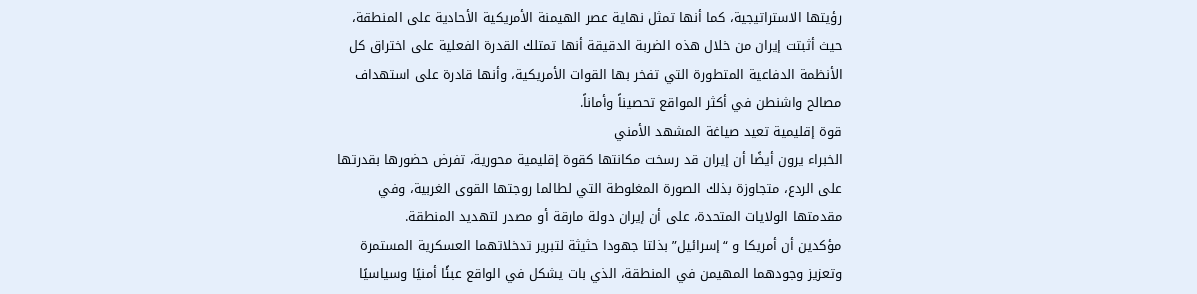رؤيتها الاستراتيجية، كما أنها تمثل نهاية عصر الهيمنة الأمريكية الأحادية على المنطقة، حيث أثبتت إيران من خلال هذه الضربة الدقيقة أنها تمتلك القدرة الفعلية على اختراق كل الأنظمة الدفاعية المتطورة التي تفخر بها القوات الأمريكية، وأنها قادرة على استهداف مصالح واشنطن في أكثر المواقع تحصيناً وأماناً.
قوة إقليمية تعيد صياغة المشهد الأمني
الخبراء يرون أيضًا أن إيران قد رسخت مكانتها كقوة إقليمية محورية، تفرض حضورها بقدرتها على الردع، متجاوزة بذلك الصورة المغلوطة التي لطالما روجتها القوى الغربية، وفي مقدمتها الولايات المتحدة، على أن إيران دولة مارقة أو مصدر لتهديد المنطقة.
مؤكدين أن أمريكا و “إسرائيل” بذلتا جهودا حثيثة لتبرير تدخلاتهما العسكرية المستمرة وتعزيز وجودهما المهيمن في المنطقة، الذي بات يشكل في الواقع عبئًا أمنيًا وسياسيًا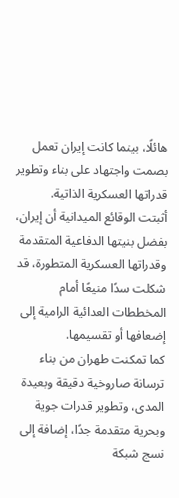هائلًا، بينما كانت إيران تعمل بصمت واجتهاد على بناء وتطوير قدراتها العسكرية الذاتية.
أثبتت الوقائع الميدانية أن إيران، بفضل بنيتها الدفاعية المتقدمة وقدراتها العسكرية المتطورة، قد شكلت سدًا منيعًا أمام المخططات العدائية الرامية إلى إضعافها أو تقسيمها.
كما تمكنت طهران من بناء ترسانة صاروخية دقيقة وبعيدة المدى، وتطوير قدرات جوية وبحرية متقدمة جدًا، إضافة إلى نسج شبكة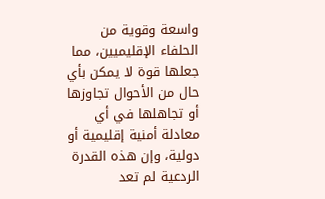واسعة وقوية من الحلفاء الإقليميين، مما جعلها قوة لا يمكن بأي حال من الأحوال تجاوزها أو تجاهلها في أي معادلة أمنية إقليمية أو دولية، وإن هذه القدرة الردعية لم تعد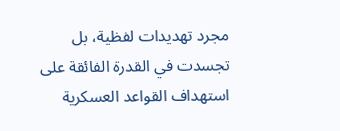مجرد تهديدات لفظية، بل تجسدت في القدرة الفائقة على استهداف القواعد العسكرية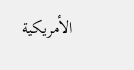الأمريكية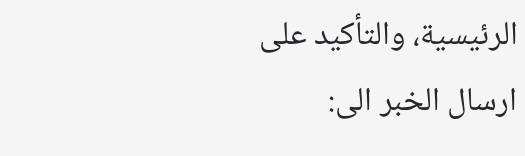الرئيسية، والتأكيد على
ارسال الخبر الى: